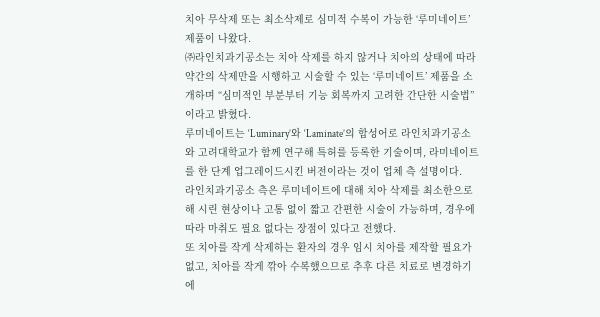치아 무삭제 또는 최소삭제로 심미적 수복이 가능한 ‘루미네이트’ 제품이 나왔다.
㈜라인치과기공소는 치아 삭제를 하지 않거나 치아의 상태에 따라 약간의 삭제만을 시행하고 시술할 수 있는 ‘루미네이트’ 제품을 소개하며 “심미적인 부분부터 기능 회복까지 고려한 간단한 시술법”이라고 밝혔다.
루미네이트는 ‘Luminary’와 ‘Laminate’의 합성어로 라인치과기공소와 고려대학교가 함께 연구해 특허를 등록한 기술이며, 라미네이트를 한 단계 업그레이드시킨 버전이라는 것이 업체 측 설명이다.
라인치과기공소 측은 루미네이트에 대해 치아 삭제를 최소한으로 해 시린 현상이나 고통 없이 짧고 간편한 시술이 가능하며, 경우에 따라 마취도 필요 없다는 장점이 있다고 전했다.
또 치아를 작게 삭제하는 환자의 경우 임시 치아를 제작할 필요가 없고, 치아를 작게 깎아 수복했으므로 추후 다른 치료로 변경하기에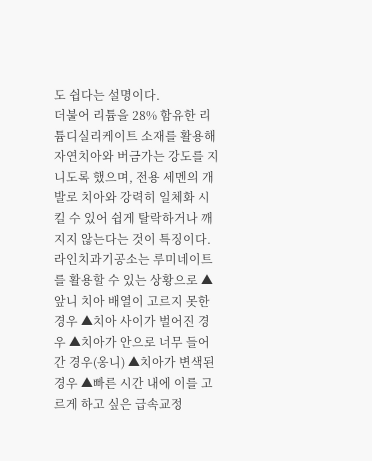도 쉽다는 설명이다.
더불어 리튬을 28% 함유한 리튬디실리케이트 소재를 활용해 자연치아와 버금가는 강도를 지니도록 했으며, 전용 세멘의 개발로 치아와 강력히 일체화 시킬 수 있어 쉽게 탈락하거나 깨지지 않는다는 것이 특징이다.
라인치과기공소는 루미네이트를 활용할 수 있는 상황으로 ▲앞니 치아 배열이 고르지 못한 경우 ▲치아 사이가 벌어진 경우 ▲치아가 안으로 너무 들어간 경우(옹니) ▲치아가 변색된 경우 ▲빠른 시간 내에 이를 고르게 하고 싶은 급속교정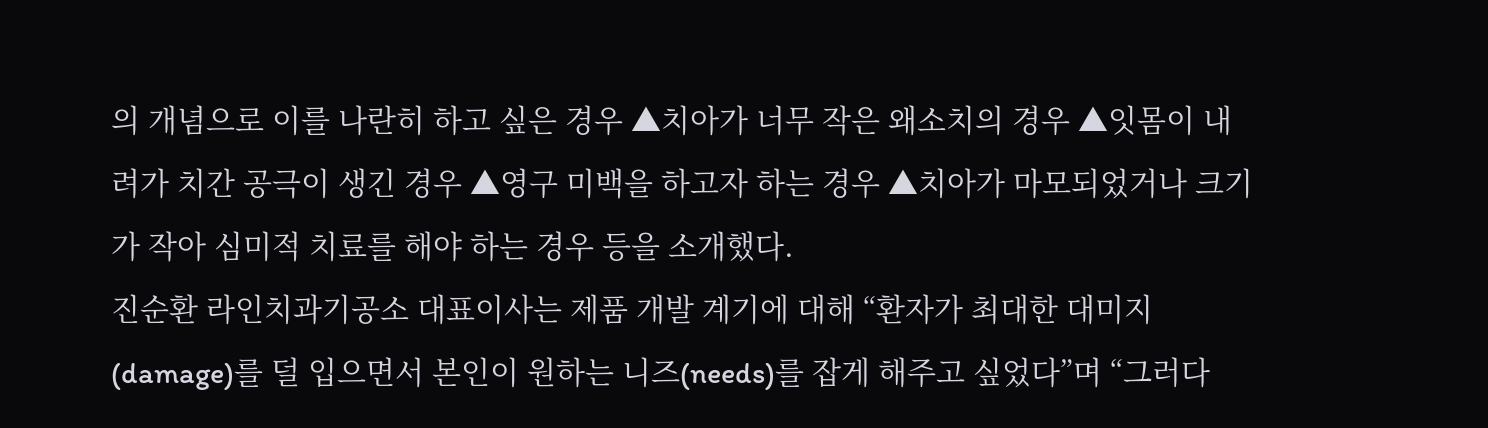의 개념으로 이를 나란히 하고 싶은 경우 ▲치아가 너무 작은 왜소치의 경우 ▲잇몸이 내려가 치간 공극이 생긴 경우 ▲영구 미백을 하고자 하는 경우 ▲치아가 마모되었거나 크기가 작아 심미적 치료를 해야 하는 경우 등을 소개했다.
진순환 라인치과기공소 대표이사는 제품 개발 계기에 대해 “환자가 최대한 대미지(damage)를 덜 입으면서 본인이 원하는 니즈(needs)를 잡게 해주고 싶었다”며 “그러다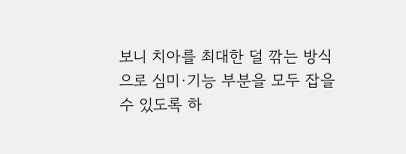보니 치아를 최대한 덜 깎는 방식으로 심미·기능 부분을 모두 잡을 수 있도록 하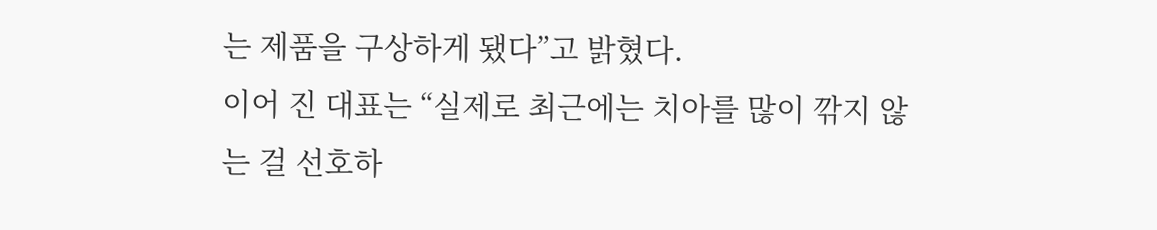는 제품을 구상하게 됐다”고 밝혔다.
이어 진 대표는 “실제로 최근에는 치아를 많이 깎지 않는 걸 선호하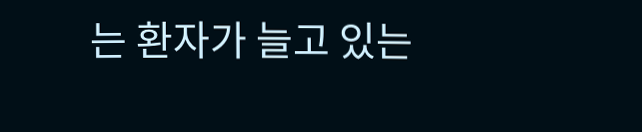는 환자가 늘고 있는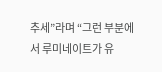추세”라며 “그런 부분에서 루미네이트가 유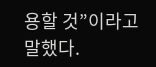용할 것”이라고 말했다.